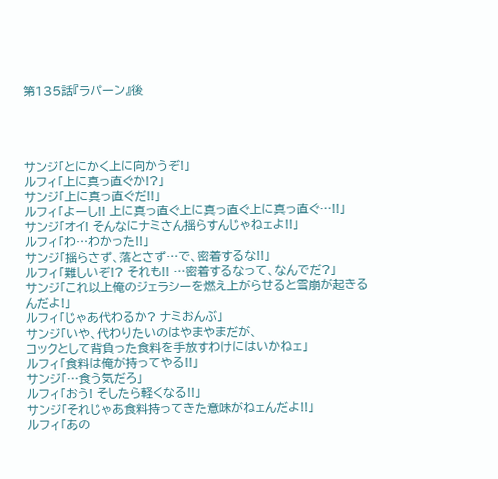第135話『ラパーン』後




サンジ「とにかく上に向かうぞ!」
ルフィ「上に真っ直ぐか!?」
サンジ「上に真っ直ぐだ!!」
ルフィ「よーし!! 上に真っ直ぐ上に真っ直ぐ上に真っ直ぐ…!!」
サンジ「オイ! そんなにナミさん揺らすんじゃねェよ!!」
ルフィ「わ…わかった!!」
サンジ「揺らさず、落とさず…で、密着するな!!」
ルフィ「難しいぞ!? それも!! …密着するなって、なんでだ?」
サンジ「これ以上俺のジェラシーを燃え上がらせると雪崩が起きるんだよ!」
ルフィ「じゃあ代わるか? ナミおんぶ」
サンジ「いや、代わりたいのはやまやまだが、
コックとして背負った食料を手放すわけにはいかねェ」
ルフィ「食料は俺が持ってやる!!」
サンジ「…食う気だろ」
ルフィ「おう! そしたら軽くなる!!」
サンジ「それじゃあ食料持ってきた意味がねェんだよ!!」
ルフィ「あの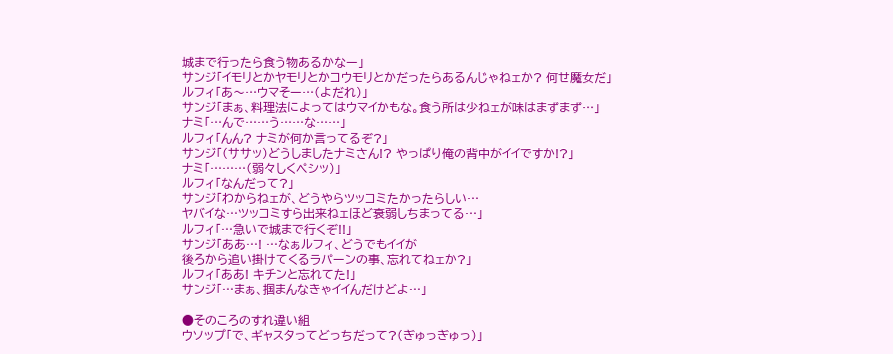城まで行ったら食う物あるかなー」
サンジ「イモリとかヤモリとかコウモリとかだったらあるんじゃねェか? 何せ魔女だ」
ルフィ「あ〜…ウマそー…(よだれ)」
サンジ「まぁ、料理法によってはウマイかもな。食う所は少ねェが味はまずまず…」
ナミ「…んで……う……な……」
ルフィ「んん? ナミが何か言ってるぞ?」
サンジ「(ササッ)どうしましたナミさん!? やっぱり俺の背中がイイですか!?」
ナミ「………(弱々しくペシッ)」
ルフィ「なんだって?」
サンジ「わからねェが、どうやらツッコミたかったらしい…
ヤバイな…ツッコミすら出来ねェほど衰弱しちまってる…」
ルフィ「…急いで城まで行くぞ!!」
サンジ「ああ…! …なぁルフィ、どうでもイイが
後ろから追い掛けてくるラパーンの事、忘れてねェか?」
ルフィ「ああ! キチンと忘れてた!」
サンジ「…まぁ、掴まんなきゃイイんだけどよ…」

●そのころのすれ違い組
ウソップ「で、ギャスタってどっちだって?(ぎゅっぎゅっ)」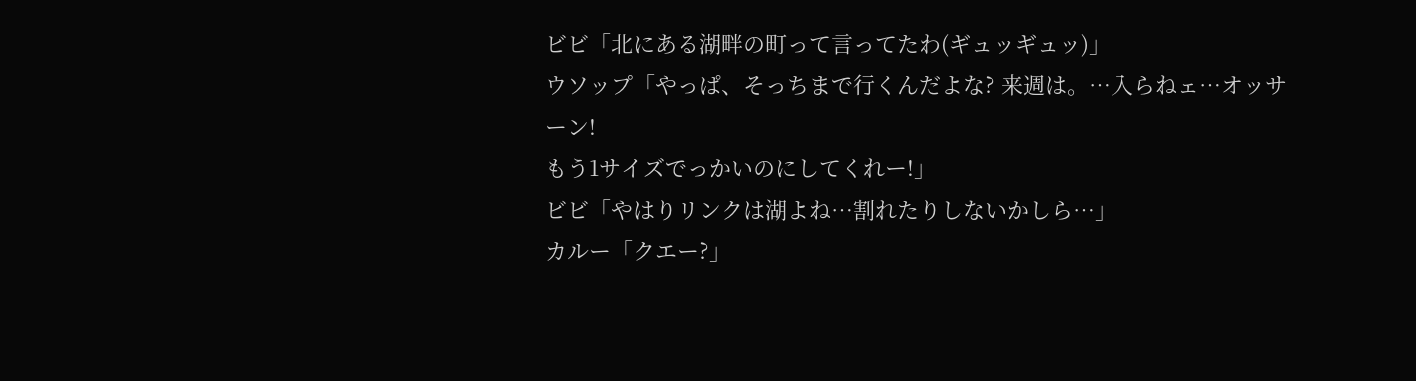ビビ「北にある湖畔の町って言ってたわ(ギュッギュッ)」
ウソップ「やっぱ、そっちまで行くんだよな? 来週は。…入らねェ…オッサーン!
もう1サイズでっかいのにしてくれー!」
ビビ「やはりリンクは湖よね…割れたりしないかしら…」
カルー「クエー?」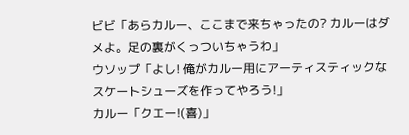ビビ「あらカルー、ここまで来ちゃったの? カルーはダメよ。足の裏がくっついちゃうわ」
ウソップ「よし! 俺がカルー用にアーティスティックなスケートシューズを作ってやろう!」
カルー「クエー!(喜)」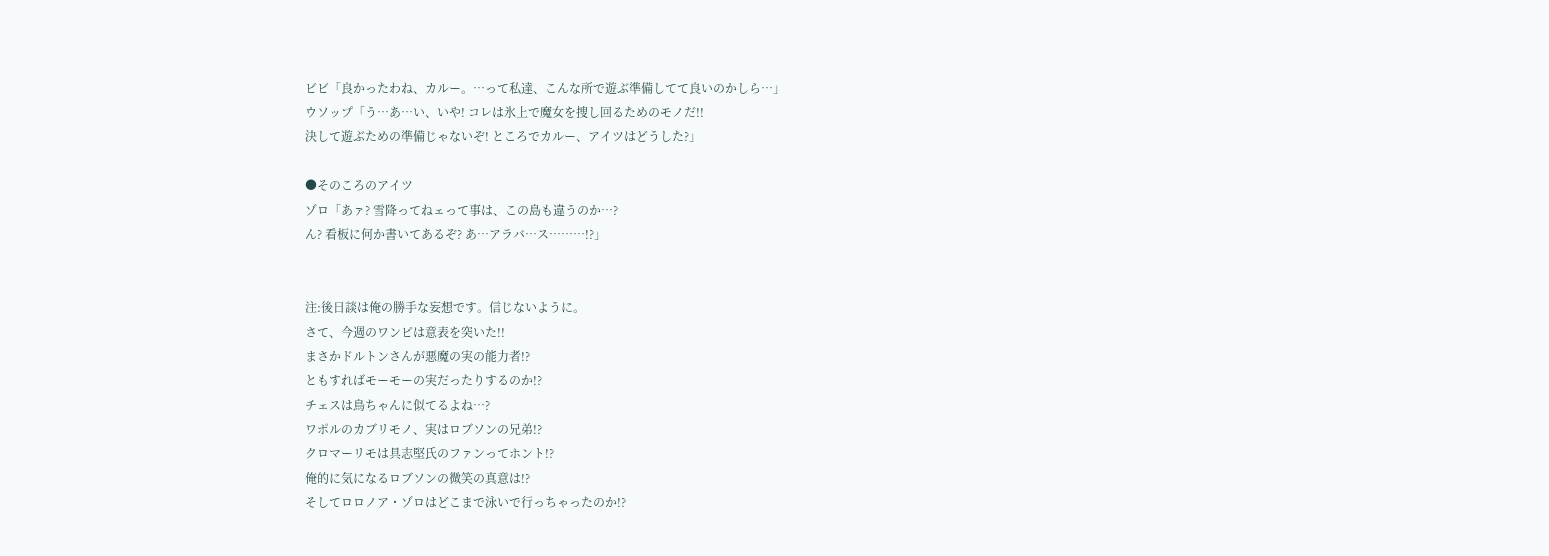ビビ「良かったわね、カルー。…って私達、こんな所で遊ぶ準備してて良いのかしら…」
ウソップ「う…あ…い、いや! コレは氷上で魔女を捜し回るためのモノだ!!
決して遊ぶための準備じゃないぞ! ところでカルー、アイツはどうした?」

●そのころのアイツ
ゾロ「あァ? 雪降ってねェって事は、この島も違うのか…?
ん? 看板に何か書いてあるぞ? あ…アラバ…ス………!?」


注:後日談は俺の勝手な妄想です。信じないように。
さて、今週のワンピは意表を突いた!!
まさかドルトンさんが悪魔の実の能力者!?
ともすればモーモーの実だったりするのか!?
チェスは鳥ちゃんに似てるよね…?
ワポルのカブリモノ、実はロブソンの兄弟!?
クロマーリモは具志堅氏のファンってホント!?
俺的に気になるロブソンの微笑の真意は!?
そしてロロノア・ゾロはどこまで泳いで行っちゃったのか!?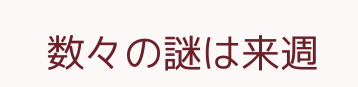数々の謎は来週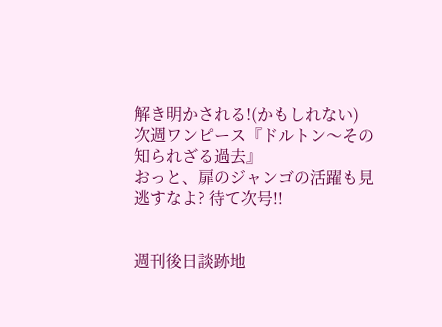解き明かされる!(かもしれない)
次週ワンピース『ドルトン〜その知られざる過去』
おっと、扉のジャンゴの活躍も見逃すなよ? 待て次号!!


週刊後日談跡地